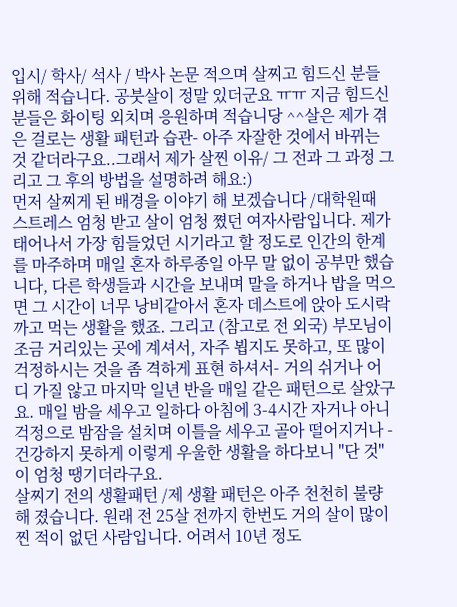입시/ 학사/ 석사 / 박사 논문 적으며 살찌고 힘드신 분들 위해 적습니다. 공붓살이 정말 있더군요 ㅠㅠ 지금 힘드신 분들은 화이팅 외치며 응원하며 적습니당 ^^살은 제가 겪은 걸로는 생활 패턴과 습관- 아주 자잘한 것에서 바뀌는 것 같더라구요..그래서 제가 살찐 이유/ 그 전과 그 과정 그리고 그 후의 방법을 설명하려 해요:)
먼저 살찌게 된 배경을 이야기 해 보겠습니다 /대학원때 스트레스 엄청 받고 살이 엄청 쪘던 여자사람입니다. 제가 태어나서 가장 힘들었던 시기라고 할 정도로 인간의 한계를 마주하며 매일 혼자 하루종일 아무 말 없이 공부만 했습니다, 다른 학생들과 시간을 보내며 말을 하거나 밥을 먹으면 그 시간이 너무 낭비같아서 혼자 데스트에 앉아 도시락 까고 먹는 생활을 했죠. 그리고 (참고로 전 외국) 부모님이 조금 거리있는 곳에 계셔서, 자주 뵙지도 못하고, 또 많이 걱정하시는 것을 좀 격하게 표현 하셔서- 거의 쉬거나 어디 가질 않고 마지막 일년 반을 매일 같은 패턴으로 살았구요. 매일 밤을 세우고 일하다 아침에 3-4시간 자거나 아니 걱정으로 밤잠을 설치며 이틀을 세우고 골아 떨어지거나 - 건강하지 못하게 이렇게 우울한 생활을 하다보니 "단 것" 이 엄청 땡기더라구요.
살찌기 전의 생활패턴 /제 생활 패턴은 아주 천천히 불량해 졌습니다. 원래 전 25살 전까지 한번도 거의 살이 많이 찐 적이 없던 사람입니다. 어려서 10년 정도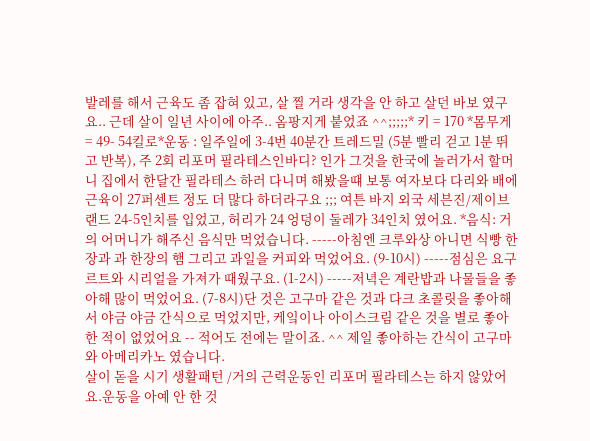발레를 해서 근육도 좀 잡혀 있고, 살 찔 거라 생각을 안 하고 살던 바보 였구요.. 근데 살이 일년 사이에 아주.. 옴팡지게 붙었죠 ^^;;;;;* 키 = 170 *몸무게 = 49- 54킬로*운동 : 일주일에 3-4번 40분간 트레드밀 (5분 빨리 걷고 1분 뛰고 반복), 주 2회 리포머 필라테스인바디? 인가 그것을 한국에 놀러가서 할머니 집에서 한달간 필라테스 하러 다니며 해봤을떄 보통 여자보다 다리와 배에 근육이 27퍼센트 정도 더 많다 하더라구요 ;;; 여튼 바지 외국 세븐진/제이브랜드 24-5인치를 입었고, 허리가 24 엉덩이 둘레가 34인치 였어요. *음식: 거의 어머니가 해주신 음식만 먹었습니다. -----아침엔 크루와상 아니면 식빵 한장과 과 한장의 햄 그리고 과일을 커피와 먹었어요. (9-10시) -----점심은 요구르트와 시리얼을 가져가 때웠구요. (1-2시) -----저녁은 계란밥과 나물들을 좋아해 많이 먹었어요. (7-8시)단 것은 고구마 같은 것과 다크 초콜릿을 좋아해서 야금 야금 간식으로 먹었지만, 케잌이나 아이스크림 같은 것을 별로 좋아한 적이 없었어요 -- 적어도 전에는 말이죠. ^^ 제일 좋아하는 간식이 고구마와 아메리카노 였습니다.
살이 돋을 시기 생활패턴 /거의 근력운동인 리포머 필라테스는 하지 않았어요.운동을 아예 안 한 것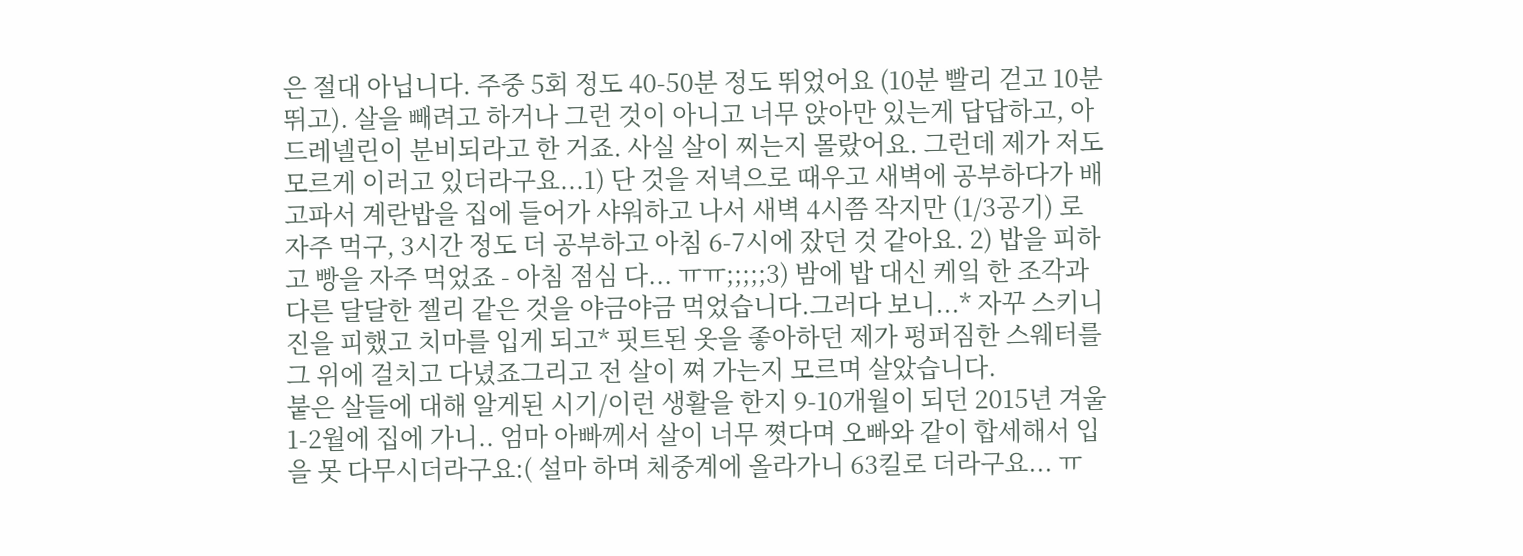은 절대 아닙니다. 주중 5회 정도 40-50분 정도 뛰었어요 (10분 빨리 걷고 10분 뛰고). 살을 빼려고 하거나 그런 것이 아니고 너무 앉아만 있는게 답답하고, 아드레넬린이 분비되라고 한 거죠. 사실 살이 찌는지 몰랐어요. 그런데 제가 저도 모르게 이러고 있더라구요...1) 단 것을 저녁으로 때우고 새벽에 공부하다가 배고파서 계란밥을 집에 들어가 샤워하고 나서 새벽 4시쯤 작지만 (1/3공기) 로 자주 먹구, 3시간 정도 더 공부하고 아침 6-7시에 잤던 것 같아요. 2) 밥을 피하고 빵을 자주 먹었죠 - 아침 점심 다... ㅠㅠ;;;;;3) 밤에 밥 대신 케잌 한 조각과 다른 달달한 젤리 같은 것을 야금야금 먹었습니다.그러다 보니...* 자꾸 스키니 진을 피했고 치마를 입게 되고* 핏트된 옷을 좋아하던 제가 펑퍼짐한 스웨터를 그 위에 걸치고 다녔죠그리고 전 살이 쪄 가는지 모르며 살았습니다.
붙은 살들에 대해 알게된 시기/이런 생활을 한지 9-10개월이 되던 2015년 겨울 1-2월에 집에 가니.. 엄마 아빠께서 살이 너무 쪗다며 오빠와 같이 합세해서 입을 못 다무시더라구요:( 설마 하며 체중계에 올라가니 63킬로 더라구요... ㅠ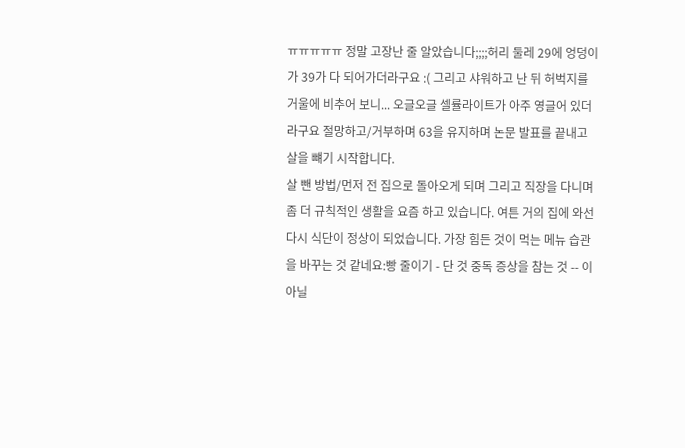ㅠㅠㅠㅠㅠ 정말 고장난 줄 알았습니다;;;;허리 둘레 29에 엉덩이가 39가 다 되어가더라구요 :( 그리고 샤워하고 난 뒤 허벅지를 거울에 비추어 보니... 오글오글 셀률라이트가 아주 영글어 있더라구요 절망하고/거부하며 63을 유지하며 논문 발표를 끝내고 살을 뺴기 시작합니다.
살 뺀 방법/먼저 전 집으로 돌아오게 되며 그리고 직장을 다니며 좀 더 규칙적인 생활을 요즘 하고 있습니다. 여튼 거의 집에 와선 다시 식단이 정상이 되었습니다. 가장 힘든 것이 먹는 메뉴 습관을 바꾸는 것 같네요:빵 줄이기 - 단 것 중독 증상을 참는 것 -- 이 아닐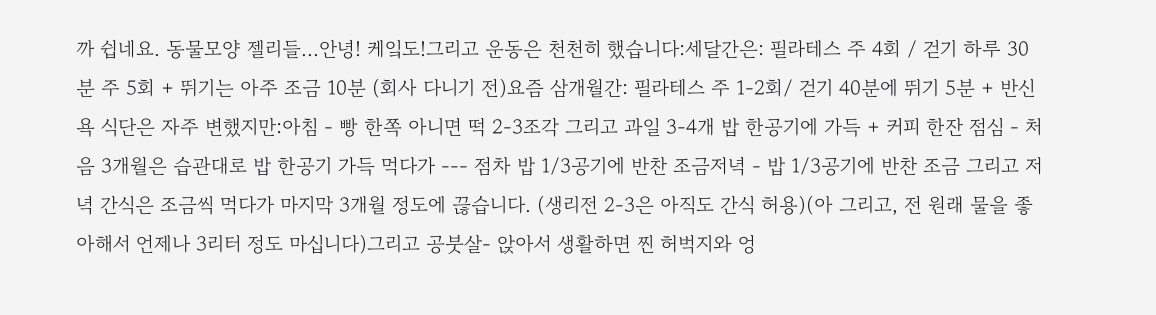까 쉽네요. 동물모양 젤리들...안녕! 케잌도!그리고 운동은 천천히 했습니다:세달간은: 필라테스 주 4회 / 걷기 하루 30분 주 5회 + 뛰기는 아주 조금 10분 (회사 다니기 전)요즘 삼개월간: 필라테스 주 1-2회/ 걷기 40분에 뛰기 5분 + 반신욕 식단은 자주 변했지만:아침 - 빵 한쪽 아니면 떡 2-3조각 그리고 과일 3-4개 밥 한공기에 가득 + 커피 한잔 점심 - 처음 3개월은 습관대로 밥 한공기 가득 먹다가 --- 점차 밥 1/3공기에 반찬 조금저녁 - 밥 1/3공기에 반찬 조금 그리고 저녁 간식은 조금씩 먹다가 마지막 3개월 정도에 끊습니다. (생리전 2-3은 아직도 간식 허용)(아 그리고, 전 원래 물을 좋아해서 언제나 3리터 정도 마십니다)그리고 공붓살- 앉아서 생활하면 찐 허벅지와 엉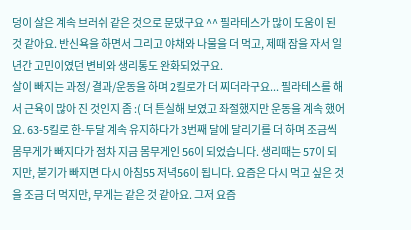덩이 살은 계속 브러쉬 같은 것으로 문댔구요 ^^ 필라테스가 많이 도움이 된 것 같아요. 반신욕을 하면서 그리고 야채와 나물을 더 먹고, 제때 잠을 자서 일년간 고민이였던 변비와 생리통도 완화되었구요.
살이 빠지는 과정/ 결과/운동을 하며 2킬로가 더 찌더라구요... 필라테스를 해서 근육이 많아 진 것인지 좀 :( 더 튼실해 보였고 좌절했지만 운동을 계속 했어요. 63-5킬로 한-두달 계속 유지하다가 3번째 달에 달리기를 더 하며 조금씩 몸무게가 빠지다가 점차 지금 몸무게인 56이 되었습니다. 생리때는 57이 되지만, 붇기가 빠지면 다시 아침55 저녁56이 됩니다. 요즘은 다시 먹고 싶은 것을 조금 더 먹지만, 무게는 같은 것 같아요. 그저 요즘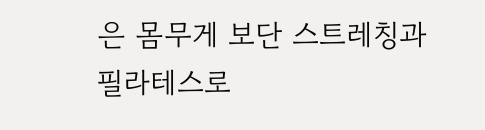은 몸무게 보단 스트레칭과 필라테스로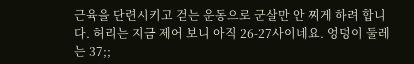근육을 단련시키고 걷는 운동으로 군살만 안 찌게 하려 합니다. 허리는 지금 제어 보니 아직 26-27사이네요. 엉덩이 둘레는 37;;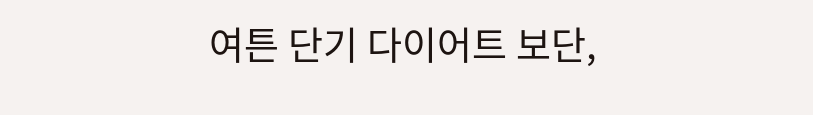여튼 단기 다이어트 보단,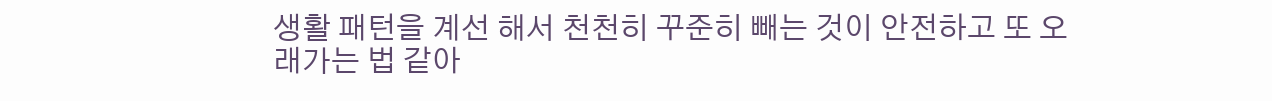생활 패턴을 계선 해서 천천히 꾸준히 빼는 것이 안전하고 또 오래가는 법 같아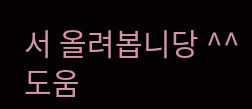서 올려봅니당 ^^ 도움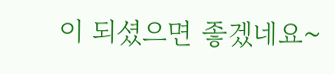이 되셨으면 좋겠네요~